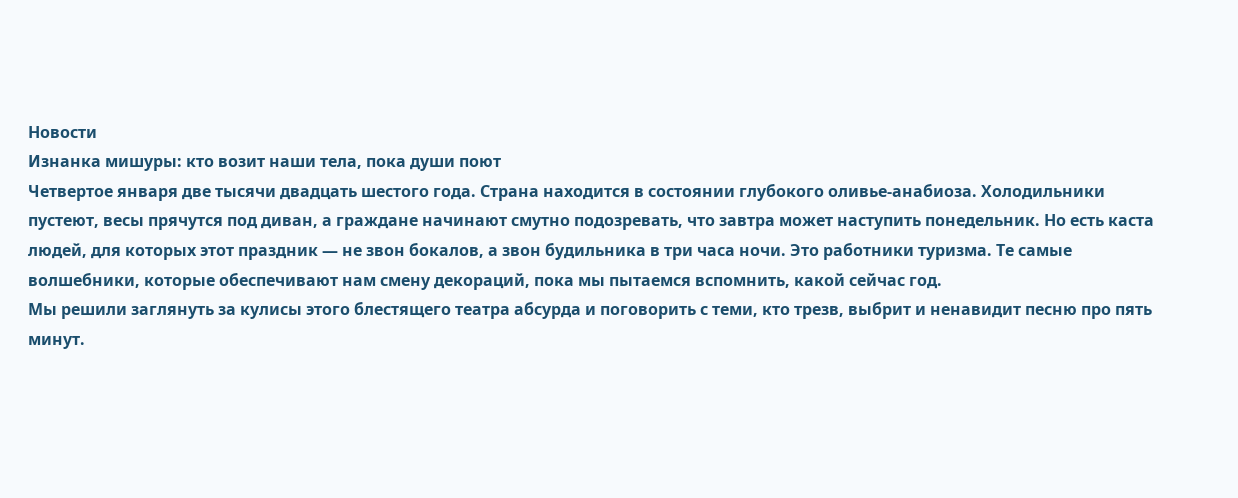Новости
Изнанка мишуры: кто возит наши тела, пока души поют
Четвертое января две тысячи двадцать шестого года. Страна находится в состоянии глубокого оливье-анабиоза. Холодильники пустеют, весы прячутся под диван, а граждане начинают смутно подозревать, что завтра может наступить понедельник. Но есть каста людей, для которых этот праздник — не звон бокалов, а звон будильника в три часа ночи. Это работники туризма. Те самые волшебники, которые обеспечивают нам смену декораций, пока мы пытаемся вспомнить, какой сейчас год.
Мы решили заглянуть за кулисы этого блестящего театра абсурда и поговорить с теми, кто трезв, выбрит и ненавидит песню про пять минут.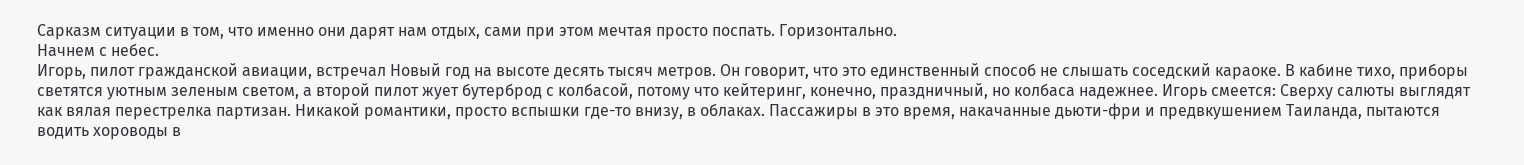Сарказм ситуации в том, что именно они дарят нам отдых, сами при этом мечтая просто поспать. Горизонтально.
Начнем с небес.
Игорь, пилот гражданской авиации, встречал Новый год на высоте десять тысяч метров. Он говорит, что это единственный способ не слышать соседский караоке. В кабине тихо, приборы светятся уютным зеленым светом, а второй пилот жует бутерброд с колбасой, потому что кейтеринг, конечно, праздничный, но колбаса надежнее. Игорь смеется: Сверху салюты выглядят как вялая перестрелка партизан. Никакой романтики, просто вспышки где-то внизу, в облаках. Пассажиры в это время, накачанные дьюти-фри и предвкушением Таиланда, пытаются водить хороводы в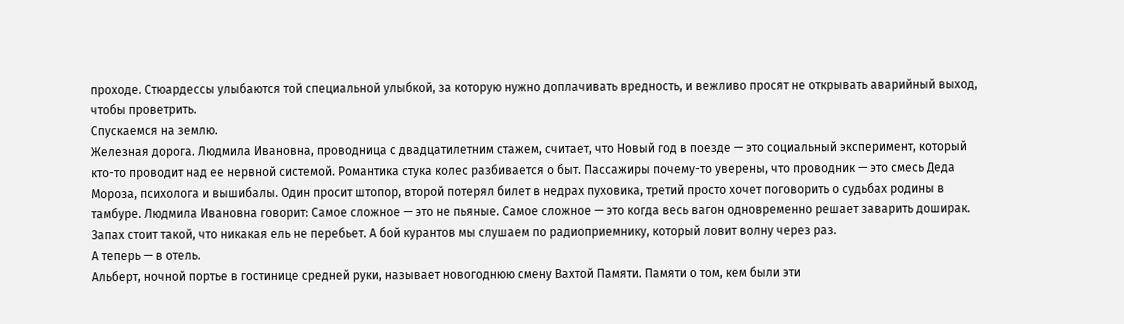проходе. Стюардессы улыбаются той специальной улыбкой, за которую нужно доплачивать вредность, и вежливо просят не открывать аварийный выход, чтобы проветрить.
Спускаемся на землю.
Железная дорога. Людмила Ивановна, проводница с двадцатилетним стажем, считает, что Новый год в поезде — это социальный эксперимент, который кто-то проводит над ее нервной системой. Романтика стука колес разбивается о быт. Пассажиры почему-то уверены, что проводник — это смесь Деда Мороза, психолога и вышибалы. Один просит штопор, второй потерял билет в недрах пуховика, третий просто хочет поговорить о судьбах родины в тамбуре. Людмила Ивановна говорит: Самое сложное — это не пьяные. Самое сложное — это когда весь вагон одновременно решает заварить доширак. Запах стоит такой, что никакая ель не перебьет. А бой курантов мы слушаем по радиоприемнику, который ловит волну через раз.
А теперь — в отель.
Альберт, ночной портье в гостинице средней руки, называет новогоднюю смену Вахтой Памяти. Памяти о том, кем были эти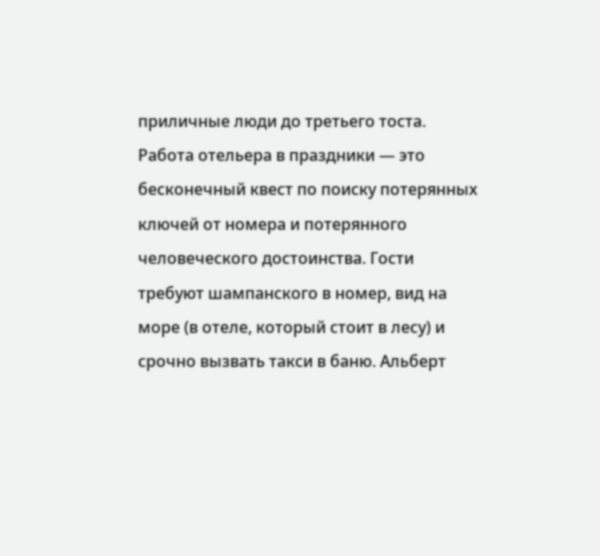приличные люди до третьего тоста. Работа отельера в праздники — это бесконечный квест по поиску потерянных ключей от номера и потерянного человеческого достоинства. Гости требуют шампанского в номер, вид на море (в отеле, который стоит в лесу) и срочно вызвать такси в баню. Альберт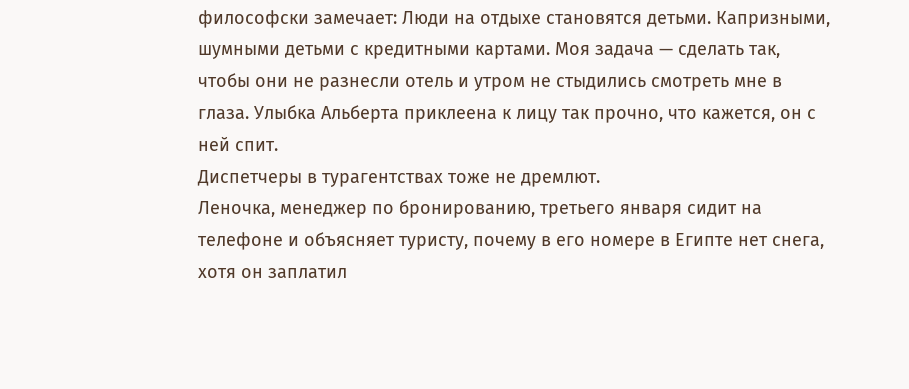философски замечает: Люди на отдыхе становятся детьми. Капризными, шумными детьми с кредитными картами. Моя задача — сделать так, чтобы они не разнесли отель и утром не стыдились смотреть мне в глаза. Улыбка Альберта приклеена к лицу так прочно, что кажется, он с ней спит.
Диспетчеры в турагентствах тоже не дремлют.
Леночка, менеджер по бронированию, третьего января сидит на телефоне и объясняет туристу, почему в его номере в Египте нет снега, хотя он заплатил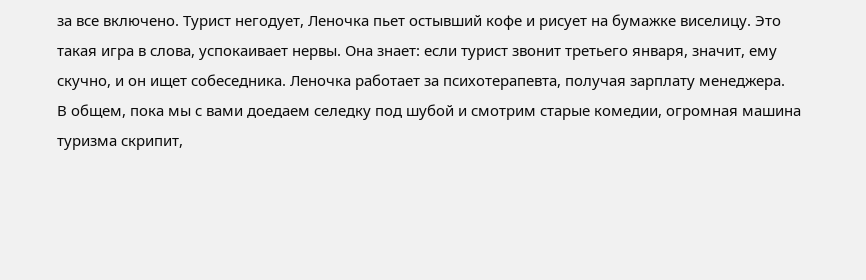за все включено. Турист негодует, Леночка пьет остывший кофе и рисует на бумажке виселицу. Это такая игра в слова, успокаивает нервы. Она знает: если турист звонит третьего января, значит, ему скучно, и он ищет собеседника. Леночка работает за психотерапевта, получая зарплату менеджера.
В общем, пока мы с вами доедаем селедку под шубой и смотрим старые комедии, огромная машина туризма скрипит,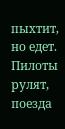пыхтит, но едет. Пилоты рулят, поезда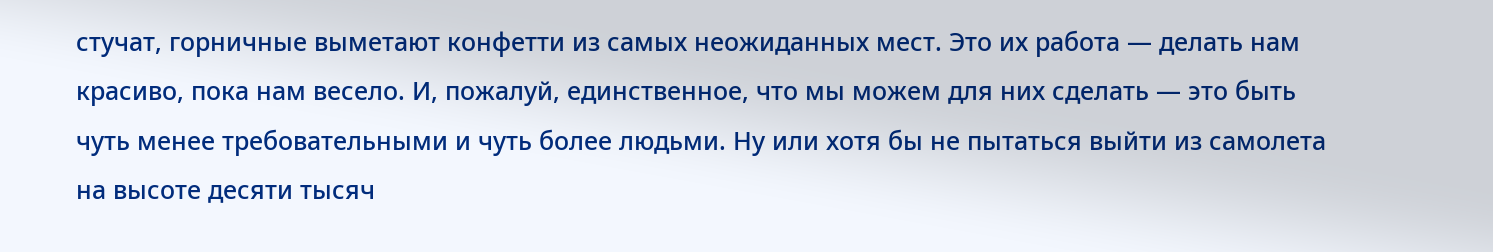стучат, горничные выметают конфетти из самых неожиданных мест. Это их работа — делать нам красиво, пока нам весело. И, пожалуй, единственное, что мы можем для них сделать — это быть чуть менее требовательными и чуть более людьми. Ну или хотя бы не пытаться выйти из самолета на высоте десяти тысяч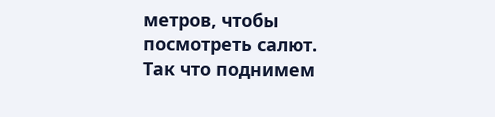метров, чтобы посмотреть салют.
Так что поднимем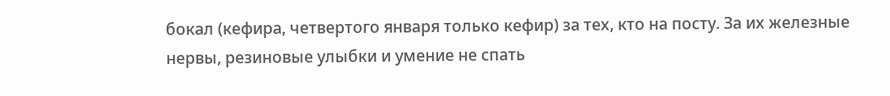бокал (кефира, четвертого января только кефир) за тех, кто на посту. За их железные нервы, резиновые улыбки и умение не спать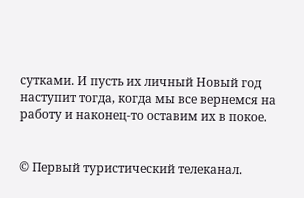сутками. И пусть их личный Новый год наступит тогда, когда мы все вернемся на работу и наконец-то оставим их в покое.


© Первый туристический телеканал.